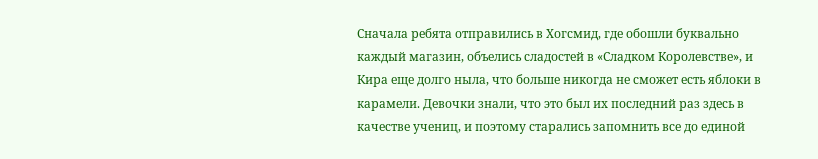Сначала ребята отправились в Хогсмид, где обошли буквально каждый магазин, объелись сладостей в «Сладком Королевстве», и Кира еще долго ныла, что больше никогда не сможет есть яблоки в карамели. Девочки знали, что это был их последний раз здесь в качестве учениц, и поэтому старались запомнить все до единой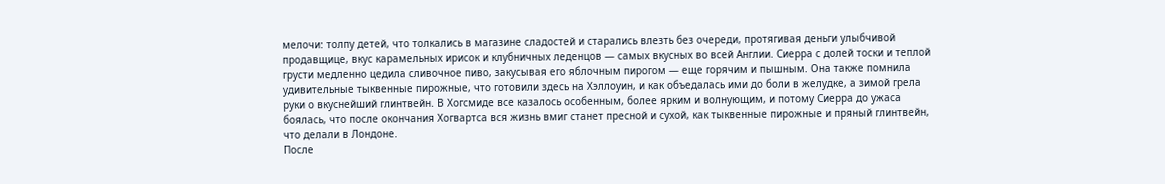мелочи: толпу детей, что толкались в магазине сладостей и старались влезть без очереди, протягивая деньги улыбчивой продавщице, вкус карамельных ирисок и клубничных леденцов — самых вкусных во всей Англии. Сиерра с долей тоски и теплой грусти медленно цедила сливочное пиво, закусывая его яблочным пирогом — еще горячим и пышным. Она также помнила удивительные тыквенные пирожные, что готовили здесь на Хэллоуин, и как объедалась ими до боли в желудке, а зимой грела руки о вкуснейший глинтвейн. В Хогсмиде все казалось особенным, более ярким и волнующим, и потому Сиерра до ужаса боялась, что после окончания Хогвартса вся жизнь вмиг станет пресной и сухой, как тыквенные пирожные и пряный глинтвейн, что делали в Лондоне.
После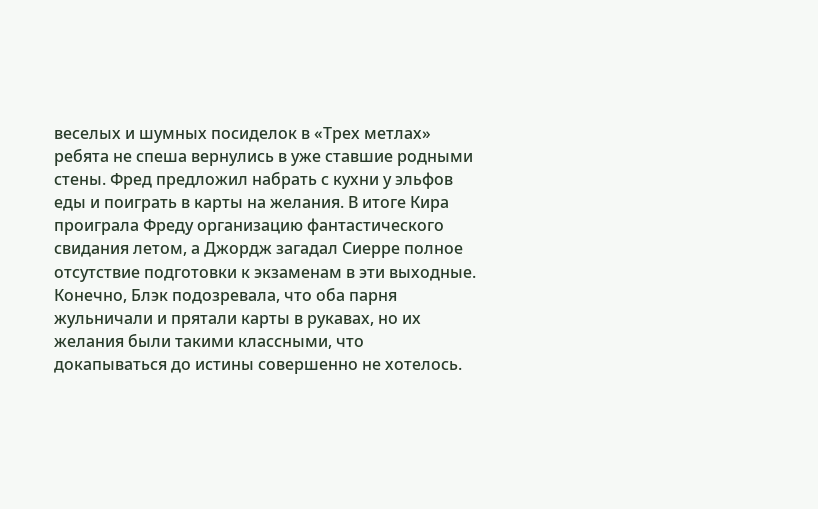веселых и шумных посиделок в «Трех метлах» ребята не спеша вернулись в уже ставшие родными стены. Фред предложил набрать с кухни у эльфов еды и поиграть в карты на желания. В итоге Кира проиграла Фреду организацию фантастического свидания летом, а Джордж загадал Сиерре полное отсутствие подготовки к экзаменам в эти выходные. Конечно, Блэк подозревала, что оба парня жульничали и прятали карты в рукавах, но их желания были такими классными, что докапываться до истины совершенно не хотелось.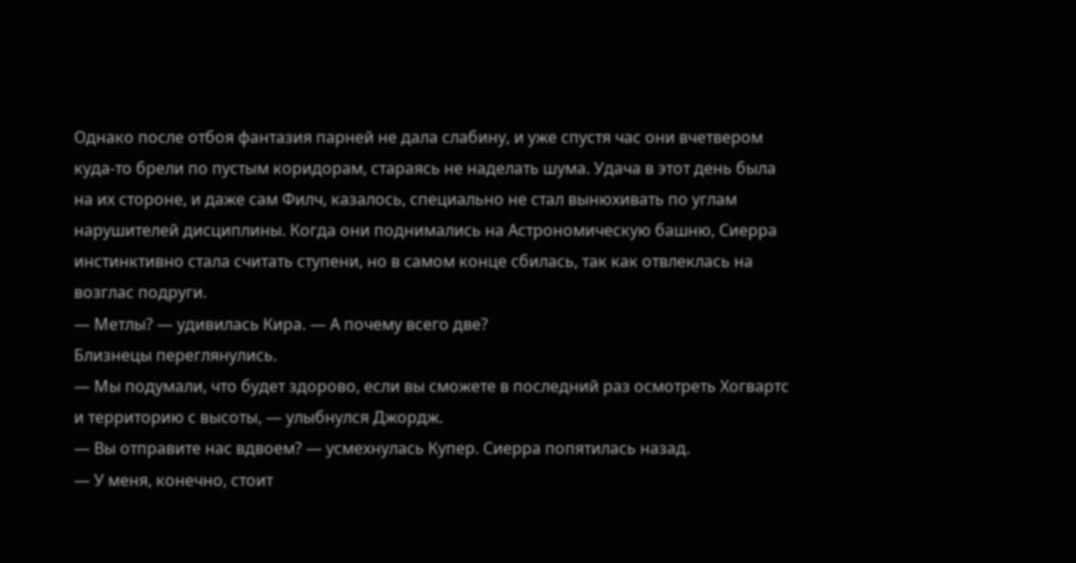Однако после отбоя фантазия парней не дала слабину, и уже спустя час они вчетвером куда-то брели по пустым коридорам, стараясь не наделать шума. Удача в этот день была на их стороне, и даже сам Филч, казалось, специально не стал вынюхивать по углам нарушителей дисциплины. Когда они поднимались на Астрономическую башню, Сиерра инстинктивно стала считать ступени, но в самом конце сбилась, так как отвлеклась на возглас подруги.
— Метлы? — удивилась Кира. — А почему всего две?
Близнецы переглянулись.
— Мы подумали, что будет здорово, если вы сможете в последний раз осмотреть Хогвартс и территорию с высоты, — улыбнулся Джордж.
— Вы отправите нас вдвоем? — усмехнулась Купер. Сиерра попятилась назад.
— У меня, конечно, стоит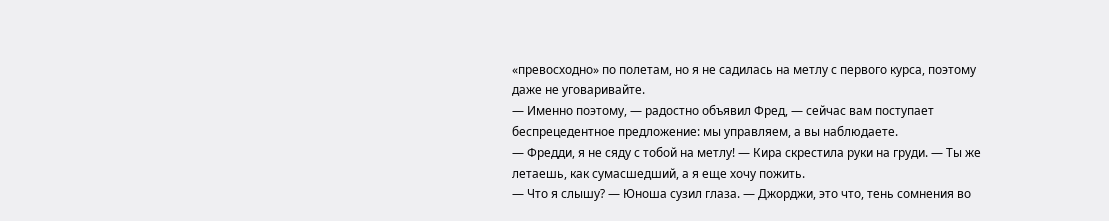«превосходно» по полетам, но я не садилась на метлу с первого курса, поэтому даже не уговаривайте.
— Именно поэтому, — радостно объявил Фред, — сейчас вам поступает беспрецедентное предложение: мы управляем, а вы наблюдаете.
— Фредди, я не сяду с тобой на метлу! — Кира скрестила руки на груди. — Ты же летаешь, как сумасшедший, а я еще хочу пожить.
— Что я слышу? — Юноша сузил глаза. — Джорджи, это что, тень сомнения во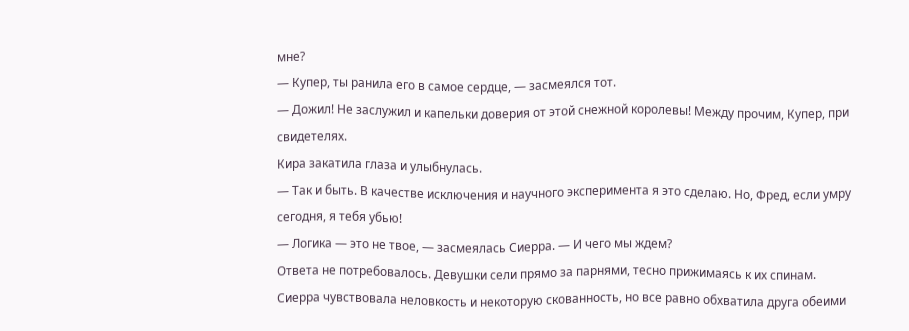мне?
— Купер, ты ранила его в самое сердце, — засмеялся тот.
— Дожил! Не заслужил и капельки доверия от этой снежной королевы! Между прочим, Купер, при свидетелях.
Кира закатила глаза и улыбнулась.
— Так и быть. В качестве исключения и научного эксперимента я это сделаю. Но, Фред, если умру сегодня, я тебя убью!
— Логика — это не твое, — засмеялась Сиерра. — И чего мы ждем?
Ответа не потребовалось. Девушки сели прямо за парнями, тесно прижимаясь к их спинам. Сиерра чувствовала неловкость и некоторую скованность, но все равно обхватила друга обеими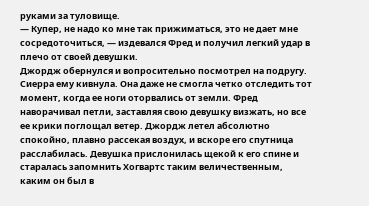руками за туловище.
— Купер, не надо ко мне так прижиматься, это не дает мне сосредоточиться, — издевался Фред и получил легкий удар в плечо от своей девушки.
Джордж обернулся и вопросительно посмотрел на подругу. Сиерра ему кивнула. Она даже не смогла четко отследить тот момент, когда ее ноги оторвались от земли. Фред наворачивал петли, заставляя свою девушку визжать, но все ее крики поглощал ветер. Джордж летел абсолютно спокойно, плавно рассекая воздух, и вскоре его спутница расслабилась. Девушка прислонилась щекой к его спине и старалась запомнить Хогвартс таким величественным, каким он был в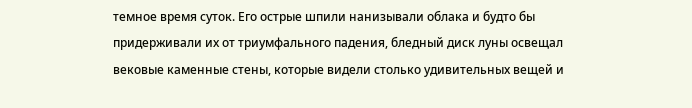темное время суток. Его острые шпили нанизывали облака и будто бы придерживали их от триумфального падения, бледный диск луны освещал вековые каменные стены, которые видели столько удивительных вещей и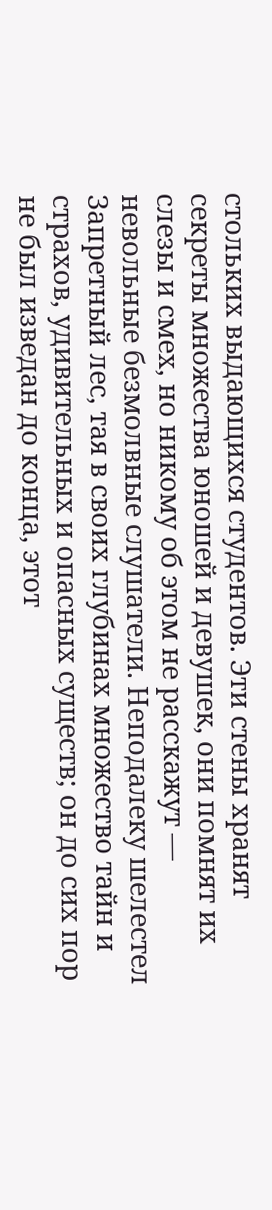стольких выдающихся студентов. Эти стены хранят секреты множества юношей и девушек, они помнят их слезы и смех, но никому об этом не расскажут — невольные безмолвные слушатели. Неподалеку шелестел Запретный лес, тая в своих глубинах множество тайн и страхов, удивительных и опасных существ; он до сих пор не был изведан до конца, этот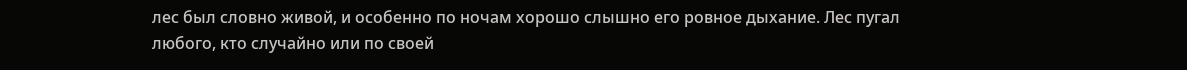лес был словно живой, и особенно по ночам хорошо слышно его ровное дыхание. Лес пугал любого, кто случайно или по своей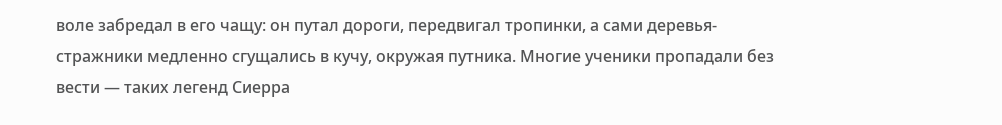воле забредал в его чащу: он путал дороги, передвигал тропинки, а сами деревья-стражники медленно сгущались в кучу, окружая путника. Многие ученики пропадали без вести — таких легенд Сиерра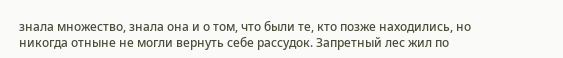знала множество, знала она и о том, что были те, кто позже находились, но никогда отныне не могли вернуть себе рассудок. Запретный лес жил по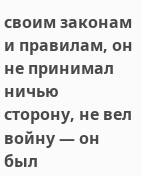своим законам и правилам, он не принимал ничью сторону, не вел войну — он был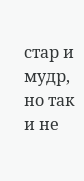стар и мудр, но так и не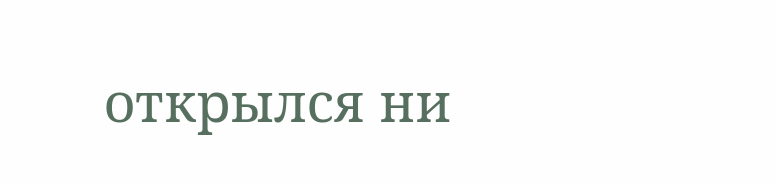открылся ни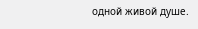одной живой душе.